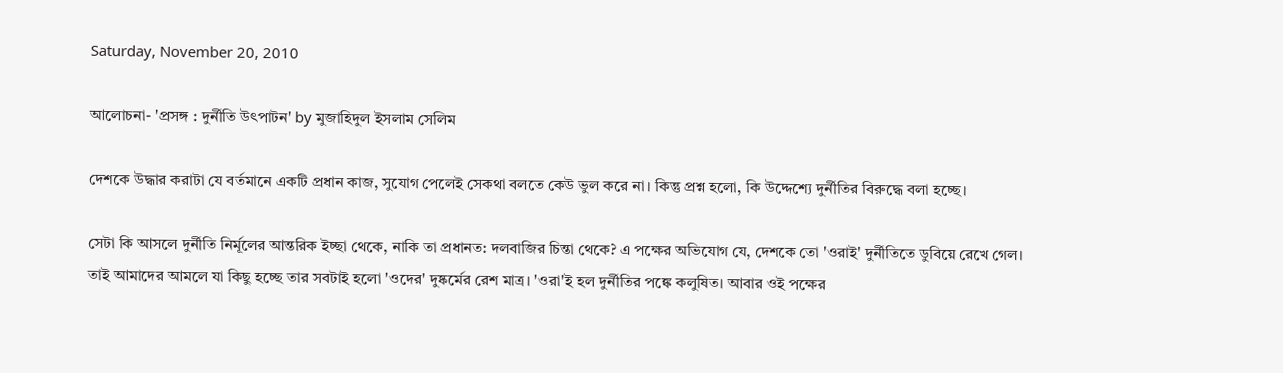Saturday, November 20, 2010

আলোচনা- 'প্রসঙ্গ : দুর্নীতি উৎপাটন' by মুজাহিদুল ইসলাম সেলিম

দেশকে উদ্ধার করাটা যে বর্তমানে একটি প্রধান কাজ, সুযোগ পেলেই সেকথা বলতে কেউ ভুল করে না। কিন্তু প্রশ্ন হলো, কি উদ্দেশ্যে দুর্নীতির বিরুদ্ধে বলা হচ্ছে।

সেটা কি আসলে দুর্নীতি নির্মূলের আন্তরিক ইচ্ছা থেকে, নাকি তা প্রধানত: দলবাজির চিন্তা থেকে? এ পক্ষের অভিযোগ যে, দেশকে তো 'ওরাই' দুর্নীতিতে ডুবিয়ে রেখে গেল। তাই আমাদের আমলে যা কিছু হচ্ছে তার সবটাই হলো 'ওদের' দুষ্কর্মের রেশ মাত্র। 'ওরা'ই হল দুর্নীতির পঙ্কে কলুষিত। আবার ওই পক্ষের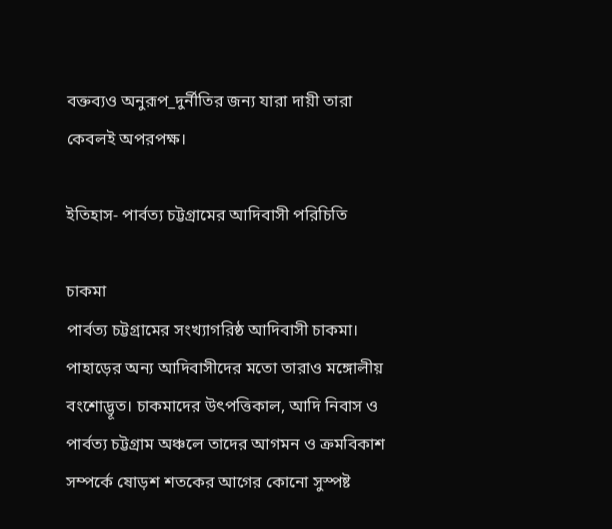বক্তব্যও অনুরূপ_দুর্নীতির জন্য যারা দায়ী তারা কেবলই অপরপক্ষ।

ইতিহাস- পার্বত্য চট্টগ্রামের আদিবাসী পরিচিতি

চাকমা
পার্বত্য চট্টগ্রামের সংখ্যাগরিষ্ঠ আদিবাসী চাকমা। পাহাড়ের অন্য আদিবাসীদের মতো তারাও মঙ্গোলীয় বংশোদ্ভূত। চাকমাদের উৎপত্তিকাল, আদি নিবাস ও পার্বত্য চট্টগ্রাম অঞ্চলে তাদের আগমন ও ক্রমবিকাশ সম্পর্কে ষোড়শ শতকের আগের কোনো সুস্পষ্ট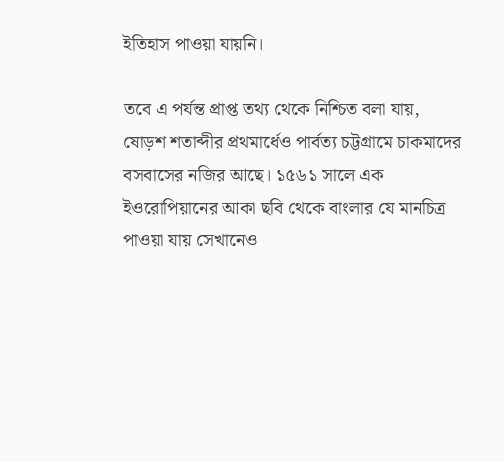ইতিহাস পাওয়া যায়নি।

তবে এ পর্যন্ত প্রাপ্ত তথ্য থেকে নিশ্চিত বলা যায়, ষোড়শ শতাব্দীর প্রথমার্ধেও পার্বত্য চট্টগ্রামে চাকমাদের বসবাসের নজির আছে। ১৫৬১ সালে এক ইওরোপিয়ানের আকা ছবি থেকে বাংলার যে মানচিত্র পাওয়া যায় সেখানেও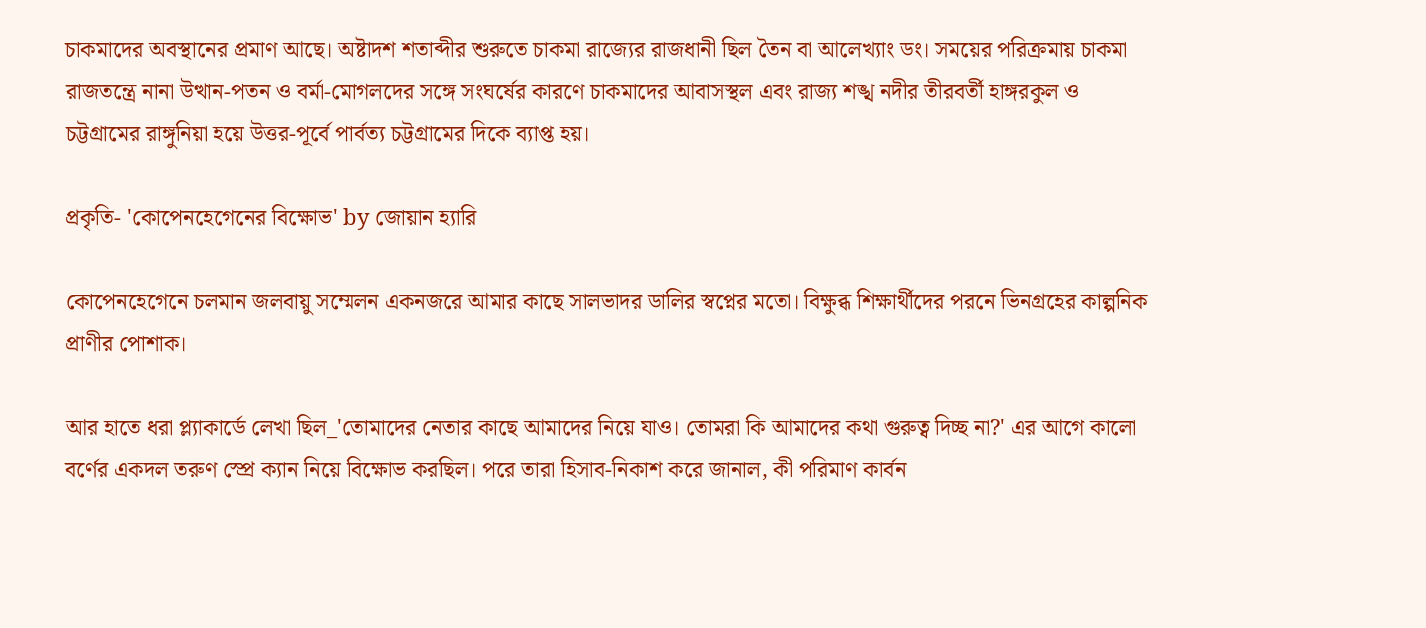চাকমাদের অবস্থানের প্রমাণ আছে। অষ্টাদশ শতাব্দীর শুরুতে চাকমা রাজ্যের রাজধানী ছিল তৈন বা আলেখ্যাং ডং। সময়ের পরিক্রমায় চাকমা রাজতন্ত্রে নানা উত্থান-পতন ও বর্মা-মোগলদের সঙ্গে সংঘর্ষের কারণে চাকমাদের আবাসস্থল এবং রাজ্য শঙ্খ নদীর তীরবর্তী হাঙ্গরকুল ও চট্টগ্রামের রাঙ্গুনিয়া হয়ে উত্তর-পূর্বে পার্বত্য চট্টগ্রামের দিকে ব্যাপ্ত হয়।

প্রকৃতি- 'কোপেনহেগেনের বিক্ষোভ' by জোয়ান হ্যারি

কোপেনহেগেনে চলমান জলবায়ু সম্মেলন একনজরে আমার কাছে সালভাদর ডালির স্বপ্নের মতো। বিক্ষুব্ধ শিক্ষার্থীদের পরনে ভিনগ্রহের কাল্পনিক প্রাণীর পোশাক।

আর হাতে ধরা প্ল্যাকার্ডে লেখা ছিল_'তোমাদের নেতার কাছে আমাদের নিয়ে যাও। তোমরা কি আমাদের কথা গুরুত্ব দিচ্ছ না?' এর আগে কালো বর্ণের একদল তরুণ স্প্রে ক্যান নিয়ে বিক্ষোভ করছিল। পরে তারা হিসাব-নিকাশ করে জানাল, কী পরিমাণ কার্বন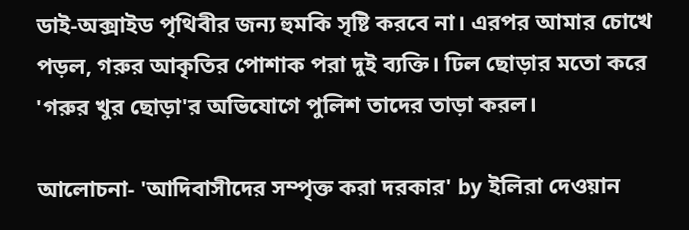ডাই-অক্সাইড পৃথিবীর জন্য হুমকি সৃষ্টি করবে না। এরপর আমার চোখে পড়ল, গরুর আকৃতির পোশাক পরা দুই ব্যক্তি। ঢিল ছোড়ার মতো করে 'গরুর খুর ছোড়া'র অভিযোগে পুলিশ তাদের তাড়া করল।

আলোচনা- 'আদিবাসীদের সম্পৃক্ত করা দরকার' by ইলিরা দেওয়ান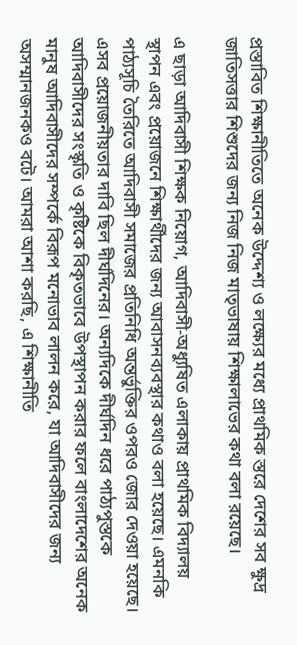প্রস্তাবিত শিক্ষানীতিতে অনেক উদ্দেশ্য ও লক্ষ্যের মধ্যে প্রাথমিক স্তরে দেশের সব ক্ষুদ্র জাতিসত্তার শিশুদের জন্য নিজ নিজ মাতৃভাষায় শিক্ষালাভের কথা বলা রয়েছে।

এ ছাড়া আদিবাসী শিক্ষক নিয়োগ, আদিবাসী-অধ্যুষিত এলাকায় প্রাথমিক বিদ্যালয় স্থাপন এবং প্রয়োজনে শিক্ষার্থীদের জন্য আবাসনব্যবস্থার কথাও বলা হয়েছে। এমনকি পাঠ্যসূচি তৈরিতে আদিবাসী সমাজের প্রতিনিধি অন্তর্ভুক্তির ওপরও জোর দেওয়া হয়েছে। এসব প্রয়োজনীয়তার দাবি ছিল দীর্ঘদিনের। অন্যদিকে দীর্ঘদিন ধরে পাঠ্যপুস্তকে আদিবাসীদের সংস্কৃতি ও কৃষ্টিকে বিকৃতভাবে উপস্থাপন করার ফলে বাংলাদেশের অনেক মানুষ আদিবাসীদের সম্পর্কে বিরূপ মনোভাব লালন করে, যা আদিবাসীদের জন্য অসম্মানজনকও বটে। আমরা আশা করছি, এ শিক্ষানীতি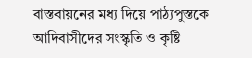বাস্তবায়নের মধ্য দিয়ে পাঠ্যপুস্তকে আদিবাসীদের সংস্কৃতি ও কৃষ্টি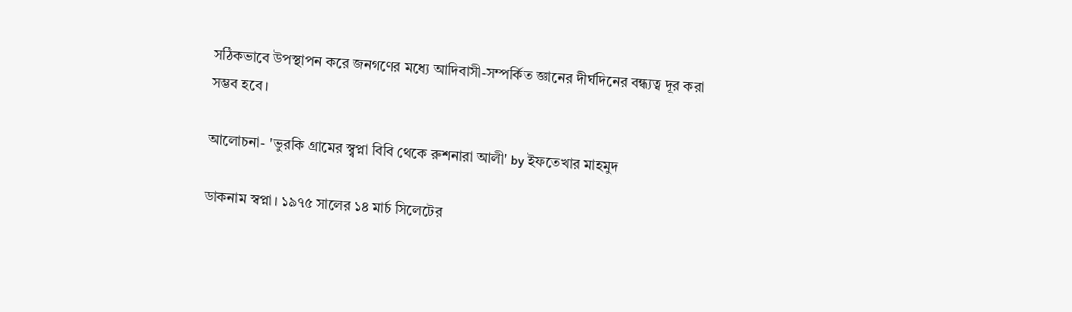সঠিকভাবে উপস্থাপন করে জনগণের মধ্যে আদিবাসী-সম্পর্কিত জ্ঞানের দীর্ঘদিনের বন্ধ্যত্ব দূর করা সম্ভব হবে।

আলোচনা- 'ভুরকি গ্রামের স্ব্বপ্না বিবি থেকে রুশনারা আলী' by ইফতেখার মাহমুদ

ডাকনাম স্বপ্না। ১৯৭৫ সালের ১৪ মার্চ সিলেটের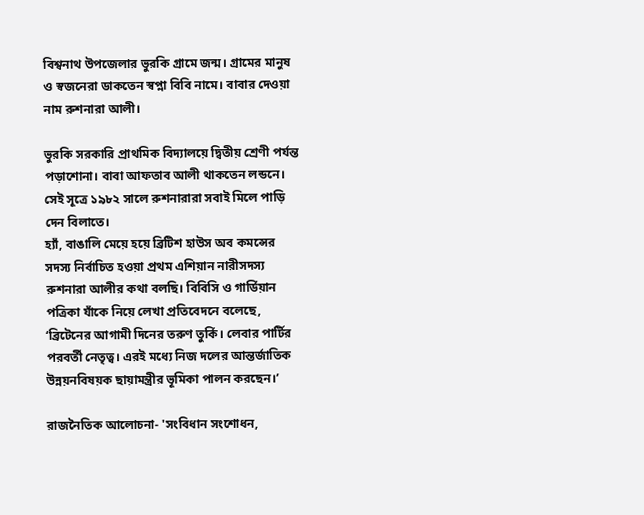বিশ্বনাথ উপজেলার ভুরকি গ্রামে জন্ম। গ্রামের মানুষ ও স্বজনেরা ডাকতেন স্বপ্না বিবি নামে। বাবার দেওয়া নাম রুশনারা আলী।

ভুরকি সরকারি প্রাথমিক বিদ্যালয়ে দ্বিতীয় শ্রেণী পর্যন্ত পড়াশোনা। বাবা আফতাব আলী থাকতেন লন্ডনে। সেই সূত্রে ১৯৮২ সালে রুশনারারা সবাই মিলে পাড়ি দেন বিলাতে।
হ্যাঁ, বাঙালি মেয়ে হয়ে ব্রিটিশ হাউস অব কমন্সের সদস্য নির্বাচিত হওয়া প্রথম এশিয়ান নারীসদস্য রুশনারা আলীর কথা বলছি। বিবিসি ও গার্ডিয়ান পত্রিকা যাঁকে নিয়ে লেখা প্রতিবেদনে বলেছে, ‘ব্রিটেনের আগামী দিনের তরুণ তুর্কি। লেবার পার্টির পরবর্তী নেতৃত্ব। এরই মধ্যে নিজ দলের আন্তর্জাতিক উন্নয়নবিষয়ক ছায়ামন্ত্রীর ভূমিকা পালন করছেন।’

রাজনৈতিক আলোচনা- 'সংবিধান সংশোধন,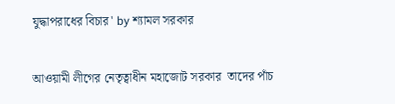যুদ্ধাপরাধের বিচার' by শ্যামল সরকার

আওয়ামী লীগের নেতৃত্বাধীন মহাজোট সরকার  তাদের পাঁচ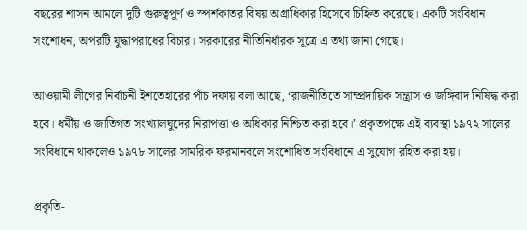বছরের শাসন আমলে দুটি গুরুত্বপূর্ণ ও স্পর্শকাতর বিষয় অগ্রাধিকার হিসেবে চিহ্নিত করেছে। একটি সংবিধান সংশোধন, অপরটি যুদ্ধাপরাধের বিচার। সরকারের নীতিনির্ধারক সূত্রে এ তথ্য জানা গেছে।

আওয়ামী লীগের নির্বাচনী ইশতেহারের পাঁচ দফায় বলা আছে, ‘রাজনীতিতে সাম্প্রদায়িক সন্ত্রাস ও জঙ্গিবাদ নিষিদ্ধ করা হবে। ধর্মীয় ও জাতিগত সংখ্যালঘুদের নিরাপত্তা ও অধিকার নিশ্চিত করা হবে।’ প্রকৃতপক্ষে এই ব্যবস্থা ১৯৭২ সালের সংবিধানে থাকলেও ১৯৭৮ সালের সামরিক ফরমানবলে সংশোধিত সংবিধানে এ সুযোগ রহিত করা হয়।

প্রকৃতি-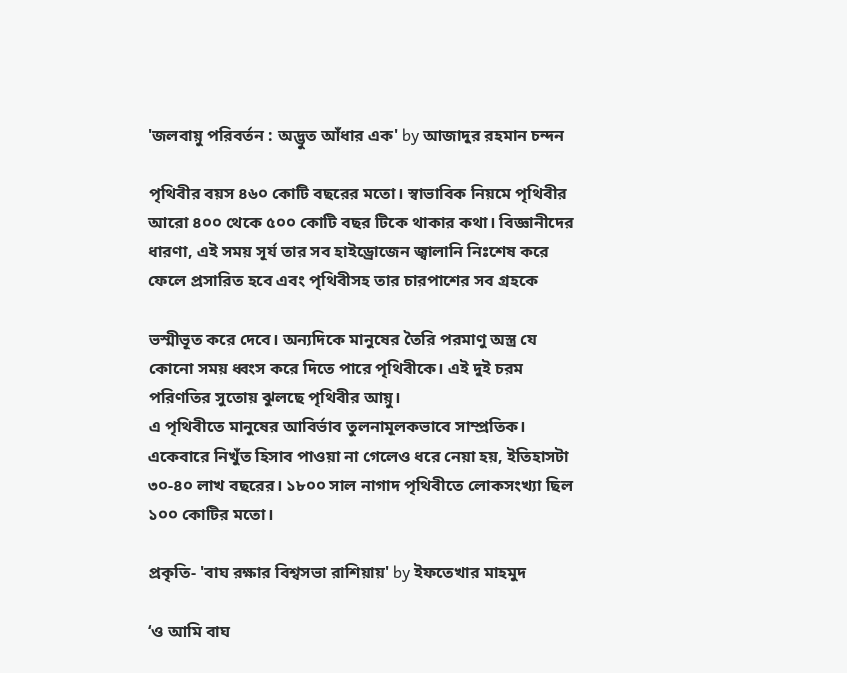'জলবায়ু পরিবর্তন : অদ্ভুত আঁধার এক' by আজাদুর রহমান চন্দন

পৃথিবীর বয়স ৪৬০ কোটি বছরের মতো। স্বাভাবিক নিয়মে পৃথিবীর আরো ৪০০ থেকে ৫০০ কোটি বছর টিকে থাকার কথা। বিজ্ঞানীদের ধারণা, এই সময় সূর্য তার সব হাইড্রোজেন জ্বালানি নিঃশেষ করে ফেলে প্রসারিত হবে এবং পৃথিবীসহ তার চারপাশের সব গ্রহকে

ভস্মীভূত করে দেবে। অন্যদিকে মানুষের তৈরি পরমাণু অস্ত্র যে কোনো সময় ধ্বংস করে দিতে পারে পৃথিবীকে। এই দুই চরম পরিণতির সুতোয় ঝুলছে পৃথিবীর আয়ু।
এ পৃথিবীতে মানুষের আবির্ভাব তুলনামূলকভাবে সাম্প্রতিক। একেবারে নিখুঁত হিসাব পাওয়া না গেলেও ধরে নেয়া হয়, ইতিহাসটা ৩০-৪০ লাখ বছরের। ১৮০০ সাল নাগাদ পৃথিবীতে লোকসংখ্যা ছিল ১০০ কোটির মতো।

প্রকৃতি- 'বাঘ রক্ষার বিশ্বসভা রাশিয়ায়' by ইফতেখার মাহমুদ

‘ও আমি বাঘ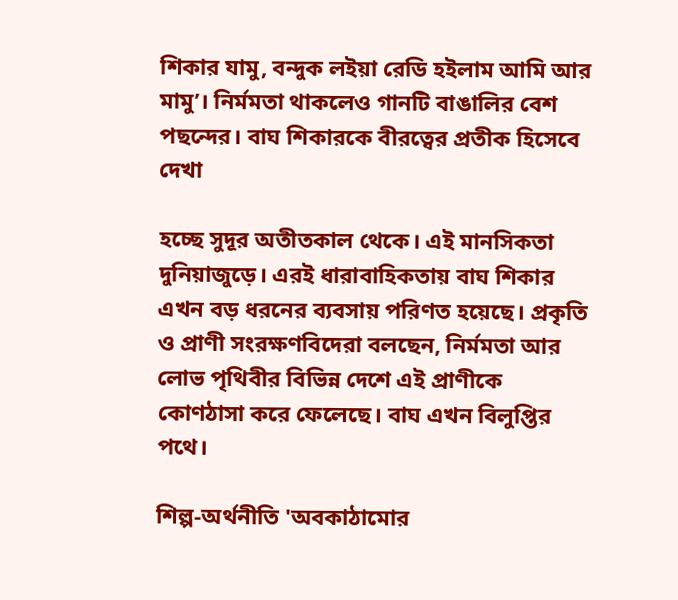শিকার যামু, বন্দুক লইয়া রেডি হইলাম আমি আর মামু’। নির্মমতা থাকলেও গানটি বাঙালির বেশ পছন্দের। বাঘ শিকারকে বীরত্বের প্রতীক হিসেবে দেখা

হচ্ছে সুদূর অতীতকাল থেকে। এই মানসিকতা দুনিয়াজুড়ে। এরই ধারাবাহিকতায় বাঘ শিকার এখন বড় ধরনের ব্যবসায় পরিণত হয়েছে। প্রকৃতি ও প্রাণী সংরক্ষণবিদেরা বলছেন, নির্মমতা আর লোভ পৃথিবীর বিভিন্ন দেশে এই প্রাণীকে কোণঠাসা করে ফেলেছে। বাঘ এখন বিলুপ্তির পথে।

শিল্প-অর্থনীতি 'অবকাঠামোর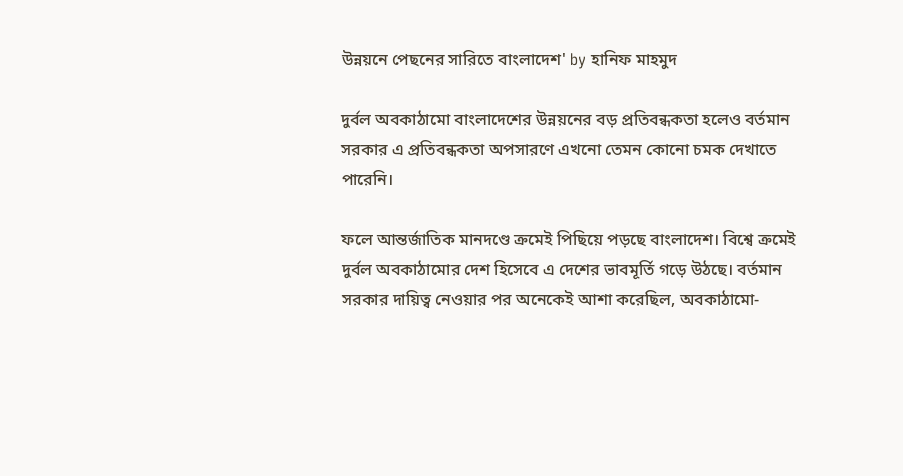উন্নয়নে পেছনের সারিতে বাংলাদেশ' by হানিফ মাহমুদ

দুর্বল অবকাঠামো বাংলাদেশের উন্নয়নের বড় প্রতিবন্ধকতা হলেও বর্তমান সরকার এ প্রতিবন্ধকতা অপসারণে এখনো তেমন কোনো চমক দেখাতে পারেনি।

ফলে আন্তর্জাতিক মানদণ্ডে ক্রমেই পিছিয়ে পড়ছে বাংলাদেশ। বিশ্বে ক্রমেই দুর্বল অবকাঠামোর দেশ হিসেবে এ দেশের ভাবমূর্তি গড়ে উঠছে। বর্তমান সরকার দায়িত্ব নেওয়ার পর অনেকেই আশা করেছিল, অবকাঠামো-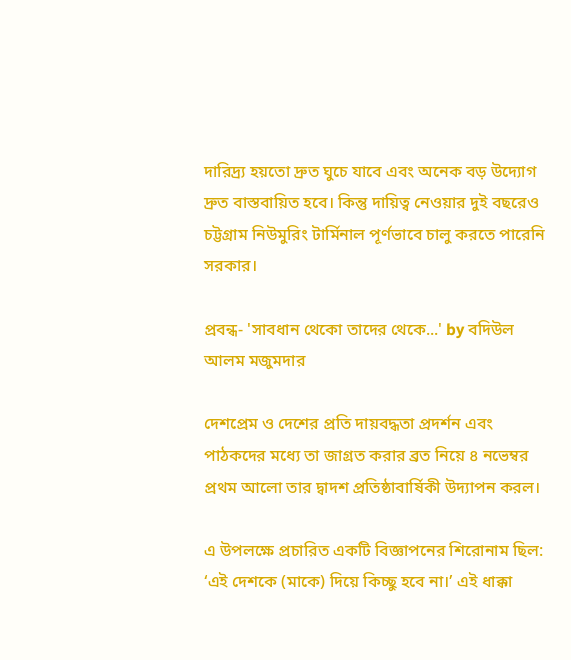দারিদ্র্য হয়তো দ্রুত ঘুচে যাবে এবং অনেক বড় উদ্যোগ দ্রুত বাস্তবায়িত হবে। কিন্তু দায়িত্ব নেওয়ার দুই বছরেও চট্টগ্রাম নিউমুরিং টার্মিনাল পূর্ণভাবে চালু করতে পারেনি সরকার।

প্রবন্ধ- 'সাবধান থেকো তাদের থেকে...' by বদিউল আলম মজুমদার

দেশপ্রেম ও দেশের প্রতি দায়বদ্ধতা প্রদর্শন এবং পাঠকদের মধ্যে তা জাগ্রত করার ব্রত নিয়ে ৪ নভেম্বর প্রথম আলো তার দ্বাদশ প্রতিষ্ঠাবার্ষিকী উদ্যাপন করল।

এ উপলক্ষে প্রচারিত একটি বিজ্ঞাপনের শিরোনাম ছিল: ‘এই দেশকে (মাকে) দিয়ে কিচ্ছু হবে না।’ এই ধাক্কা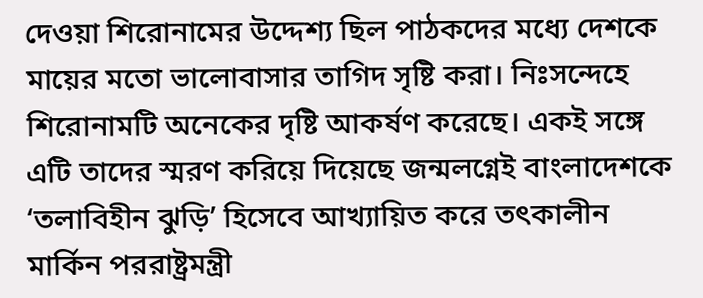দেওয়া শিরোনামের উদ্দেশ্য ছিল পাঠকদের মধ্যে দেশকে মায়ের মতো ভালোবাসার তাগিদ সৃষ্টি করা। নিঃসন্দেহে শিরোনামটি অনেকের দৃষ্টি আকর্ষণ করেছে। একই সঙ্গে এটি তাদের স্মরণ করিয়ে দিয়েছে জন্মলগ্নেই বাংলাদেশকে ‘তলাবিহীন ঝুড়ি’ হিসেবে আখ্যায়িত করে তৎকালীন মার্কিন পররাষ্ট্রমন্ত্রী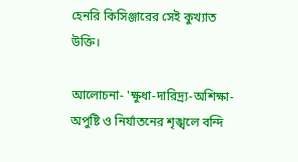হেনরি কিসিঞ্জারের সেই কুখ্যাত উক্তি।

আলোচনা- 'ক্ষুধা-দারিদ্র্য-অশিক্ষা-অপুষ্টি ও নির্যাতনের শৃঙ্খলে বন্দি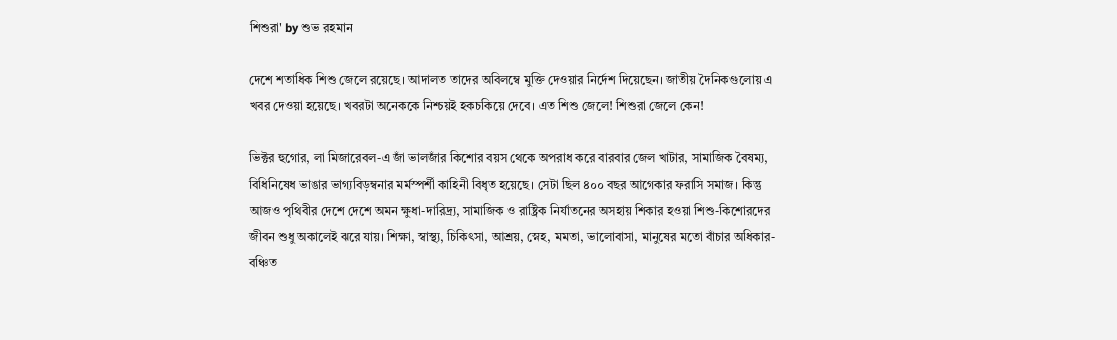শিশুরা' by শুভ রহমান

দেশে শতাধিক শিশু জেলে রয়েছে। আদালত তাদের অবিলম্বে মুক্তি দেওয়ার নির্দেশ দিয়েছেন। জাতীয় দৈনিকগুলোয় এ খবর দেওয়া হয়েছে। খবরটা অনেককে নিশ্চয়ই হকচকিয়ে দেবে। এত শিশু জেলে! শিশুরা জেলে কেন!

ভিক্টর হুগোর, লা মিজারেবল-এ জাঁ ভালজাঁর কিশোর বয়স থেকে অপরাধ করে বারবার জেল খাটার, সামাজিক বৈষম্য, বিধিনিষেধ ভাঙার ভাগ্যবিড়ম্বনার মর্মস্পর্শী কাহিনী বিধৃত হয়েছে। সেটা ছিল ৪০০ বছর আগেকার ফরাসি সমাজ। কিন্তু আজও পৃথিবীর দেশে দেশে অমন ক্ষুধা-দারিদ্র্য, সামাজিক ও রাষ্ট্রিক নির্যাতনের অসহায় শিকার হওয়া শিশু-কিশোরদের জীবন শুধু অকালেই ঝরে যায়। শিক্ষা, স্বাস্থ্য, চিকিৎসা, আশ্রয়, স্নেহ, মমতা, ভালোবাসা, মানুষের মতো বাঁচার অধিকার-বঞ্চিত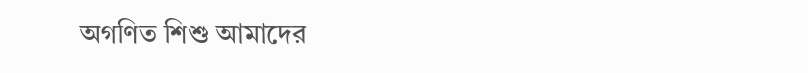অগণিত শিশু আমাদের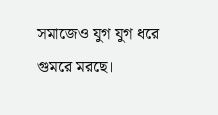সমাজেও যুগ যুগ ধরে গুমরে মরছে।